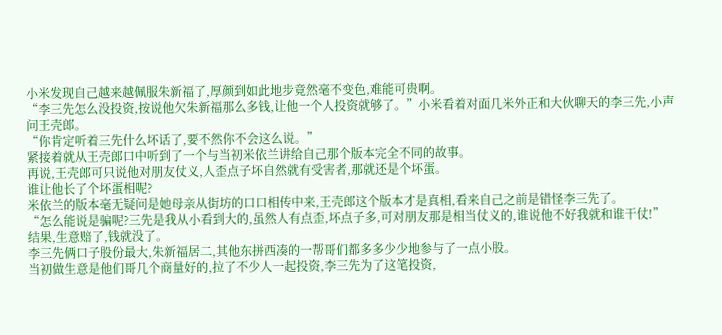小米发现自己越来越佩服朱新福了,厚颜到如此地步竟然毫不变色,难能可贵啊。
“李三先怎么没投资,按说他欠朱新福那么多钱,让他一个人投资就够了。”小米看着对面几米外正和大伙聊天的李三先,小声问王壳郎。
“你肯定听着三先什么坏话了,要不然你不会这么说。”
紧接着就从王壳郎口中听到了一个与当初米依兰讲给自己那个版本完全不同的故事。
再说,王壳郎可只说他对朋友仗义,人歪点子坏自然就有受害者,那就还是个坏蛋。
谁让他长了个坏蛋相呢?
米依兰的版本毫无疑问是她母亲从街坊的口口相传中来,王壳郎这个版本才是真相,看来自己之前是错怪李三先了。
“怎么能说是骗呢?三先是我从小看到大的,虽然人有点歪,坏点子多,可对朋友那是相当仗义的,谁说他不好我就和谁干仗!”
结果,生意赔了,钱就没了。
李三先俩口子股份最大,朱新福居二,其他东拼西凑的一帮哥们都多多少少地参与了一点小股。
当初做生意是他们哥几个商量好的,拉了不少人一起投资,李三先为了这笔投资,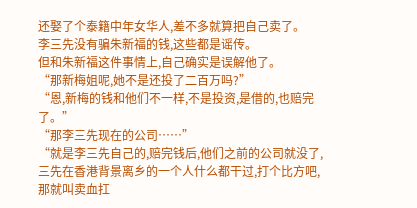还娶了个泰籍中年女华人,差不多就算把自己卖了。
李三先没有骗朱新福的钱,这些都是谣传。
但和朱新福这件事情上,自己确实是误解他了。
“那新梅姐呢,她不是还投了二百万吗?”
“恩,新梅的钱和他们不一样,不是投资,是借的,也赔完了。”
“那李三先现在的公司……”
“就是李三先自己的,赔完钱后,他们之前的公司就没了,三先在香港背景离乡的一个人什么都干过,打个比方吧,那就叫卖血扛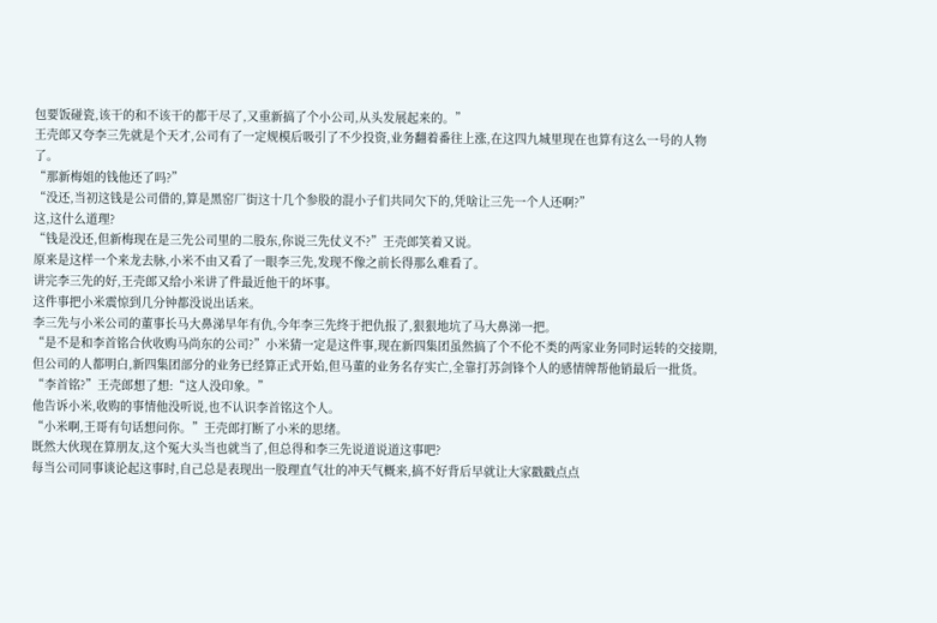包要饭碰瓷,该干的和不该干的都干尽了,又重新搞了个小公司,从头发展起来的。”
王壳郎又夸李三先就是个天才,公司有了一定规模后吸引了不少投资,业务翻着番往上涨,在这四九城里现在也算有这么一号的人物了。
“那新梅姐的钱他还了吗?”
“没还,当初这钱是公司借的,算是黑窑厂街这十几个参股的混小子们共同欠下的,凭啥让三先一个人还啊?”
这,这什么道理?
“钱是没还,但新梅现在是三先公司里的二股东,你说三先仗义不?”王壳郎笑着又说。
原来是这样一个来龙去脉,小米不由又看了一眼李三先,发现不像之前长得那么难看了。
讲完李三先的好,王壳郎又给小米讲了件最近他干的坏事。
这件事把小米震惊到几分钟都没说出话来。
李三先与小米公司的董事长马大鼻涕早年有仇,今年李三先终于把仇报了,狠狠地坑了马大鼻涕一把。
“是不是和李首铭合伙收购马尚东的公司?”小米猜一定是这件事,现在新四集团虽然搞了个不伦不类的两家业务同时运转的交接期,但公司的人都明白,新四集团部分的业务已经算正式开始,但马董的业务名存实亡,全靠打苏剑锋个人的感情牌帮他销最后一批货。
“李首铭?”王壳郎想了想:“这人没印象。”
他告诉小米,收购的事情他没听说,也不认识李首铭这个人。
“小米啊,王哥有句话想问你。”王壳郎打断了小米的思绪。
既然大伙现在算朋友,这个冤大头当也就当了,但总得和李三先说道说道这事吧?
每当公司同事谈论起这事时,自己总是表现出一股理直气壮的冲天气概来,搞不好背后早就让大家戳戳点点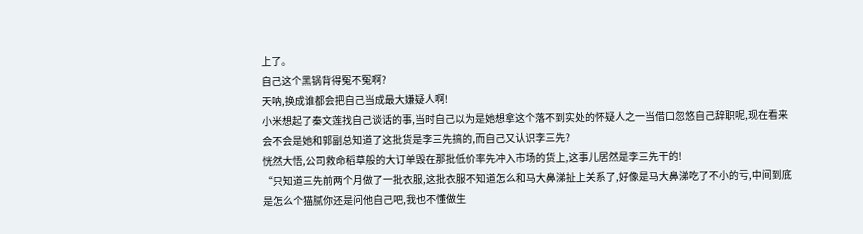上了。
自己这个黑锅背得冤不冤啊?
天呐,换成谁都会把自己当成最大嫌疑人啊!
小米想起了秦文莲找自己谈话的事,当时自己以为是她想拿这个落不到实处的怀疑人之一当借口忽悠自己辞职呢,现在看来会不会是她和郭副总知道了这批货是李三先搞的,而自己又认识李三先?
恍然大悟,公司救命稻草般的大订单毁在那批低价率先冲入市场的货上,这事儿居然是李三先干的!
“只知道三先前两个月做了一批衣服,这批衣服不知道怎么和马大鼻涕扯上关系了,好像是马大鼻涕吃了不小的亏,中间到底是怎么个猫腻你还是问他自己吧,我也不懂做生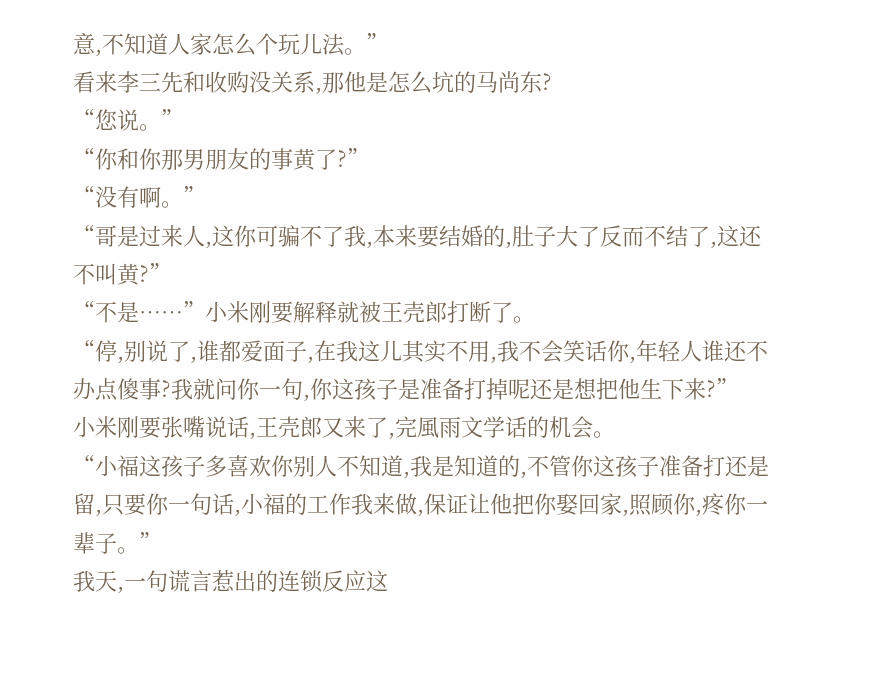意,不知道人家怎么个玩儿法。”
看来李三先和收购没关系,那他是怎么坑的马尚东?
“您说。”
“你和你那男朋友的事黄了?”
“没有啊。”
“哥是过来人,这你可骗不了我,本来要结婚的,肚子大了反而不结了,这还不叫黄?”
“不是……”小米刚要解释就被王壳郎打断了。
“停,别说了,谁都爱面子,在我这儿其实不用,我不会笑话你,年轻人谁还不办点傻事?我就问你一句,你这孩子是准备打掉呢还是想把他生下来?”
小米刚要张嘴说话,王壳郎又来了,完風雨文学话的机会。
“小福这孩子多喜欢你别人不知道,我是知道的,不管你这孩子准备打还是留,只要你一句话,小福的工作我来做,保证让他把你娶回家,照顾你,疼你一辈子。”
我天,一句谎言惹出的连锁反应这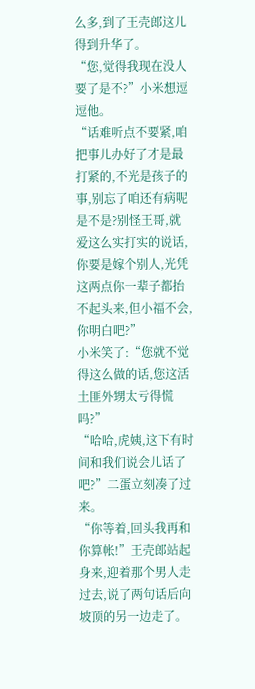么多,到了王壳郎这儿得到升华了。
“您,觉得我现在没人要了是不?”小米想逗逗他。
“话难听点不要紧,咱把事儿办好了才是最打紧的,不光是孩子的事,别忘了咱还有病呢是不是?别怪王哥,就爱这么实打实的说话,你要是嫁个别人,光凭这两点你一辈子都抬不起头来,但小福不会,你明白吧?”
小米笑了:“您就不觉得这么做的话,您这活土匪外甥太亏得慌吗?”
“哈哈,虎姨,这下有时间和我们说会儿话了吧?”二蛋立刻凑了过来。
“你等着,回头我再和你算帐!”王壳郎站起身来,迎着那个男人走过去,说了两句话后向坡顶的另一边走了。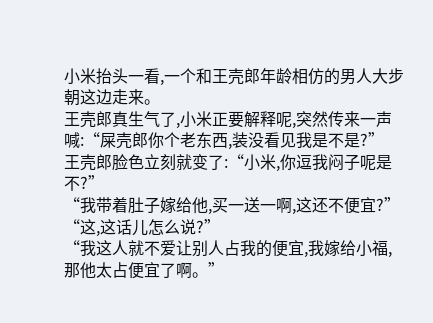小米抬头一看,一个和王壳郎年龄相仿的男人大步朝这边走来。
王壳郎真生气了,小米正要解释呢,突然传来一声喊:“屎壳郎你个老东西,装没看见我是不是?”
王壳郎脸色立刻就变了:“小米,你逗我闷子呢是不?”
“我带着肚子嫁给他,买一送一啊,这还不便宜?”
“这,这话儿怎么说?”
“我这人就不爱让别人占我的便宜,我嫁给小福,那他太占便宜了啊。”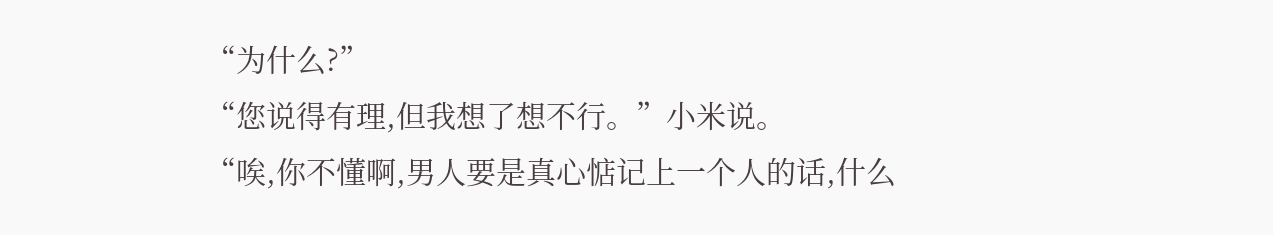“为什么?”
“您说得有理,但我想了想不行。”小米说。
“唉,你不懂啊,男人要是真心惦记上一个人的话,什么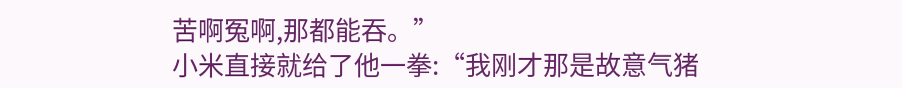苦啊冤啊,那都能吞。”
小米直接就给了他一拳:“我刚才那是故意气猪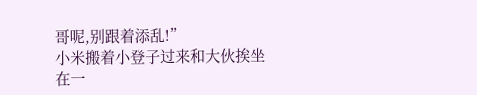哥呢,别跟着添乱!”
小米搬着小登子过来和大伙挨坐在一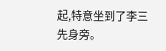起,特意坐到了李三先身旁。